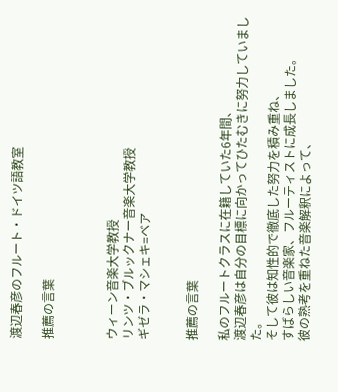渡辺春彦のフルート・ドイツ語教室

推薦の言葉



ウィーン音楽大学教授
リンツ・ブルックナー音楽大学教授
ギゼラ・マシェキ=ベア


推薦の言葉

私のフルートクラスに在籍していた6年間、
渡辺春彦は自分の目標に向かってひたむきに努力していました。
そして彼は知性的で徹底した努力を積み重ね、
すばらしい音楽家、フルーティストに成長しました。
彼の熟考を重ねた音楽解釈によって、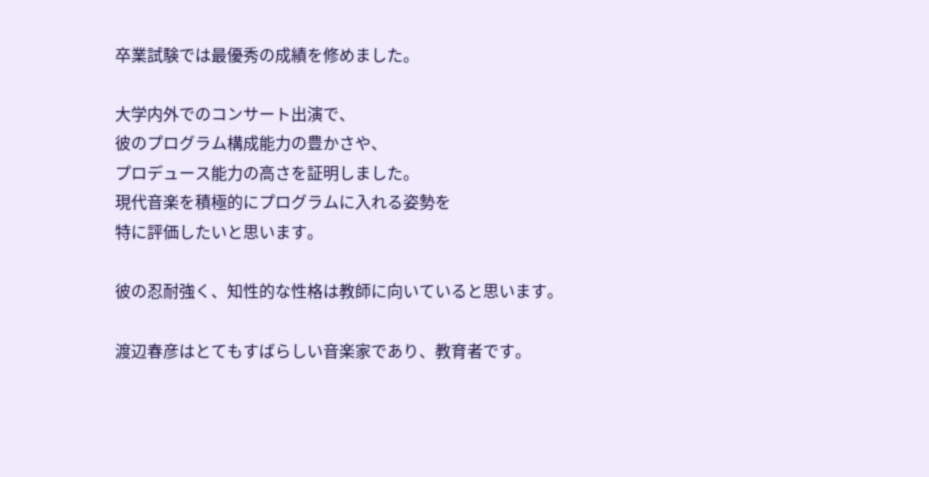卒業試験では最優秀の成績を修めました。

大学内外でのコンサート出演で、
彼のプログラム構成能力の豊かさや、
プロデュース能力の高さを証明しました。
現代音楽を積極的にプログラムに入れる姿勢を
特に評価したいと思います。

彼の忍耐強く、知性的な性格は教師に向いていると思います。

渡辺春彦はとてもすばらしい音楽家であり、教育者です。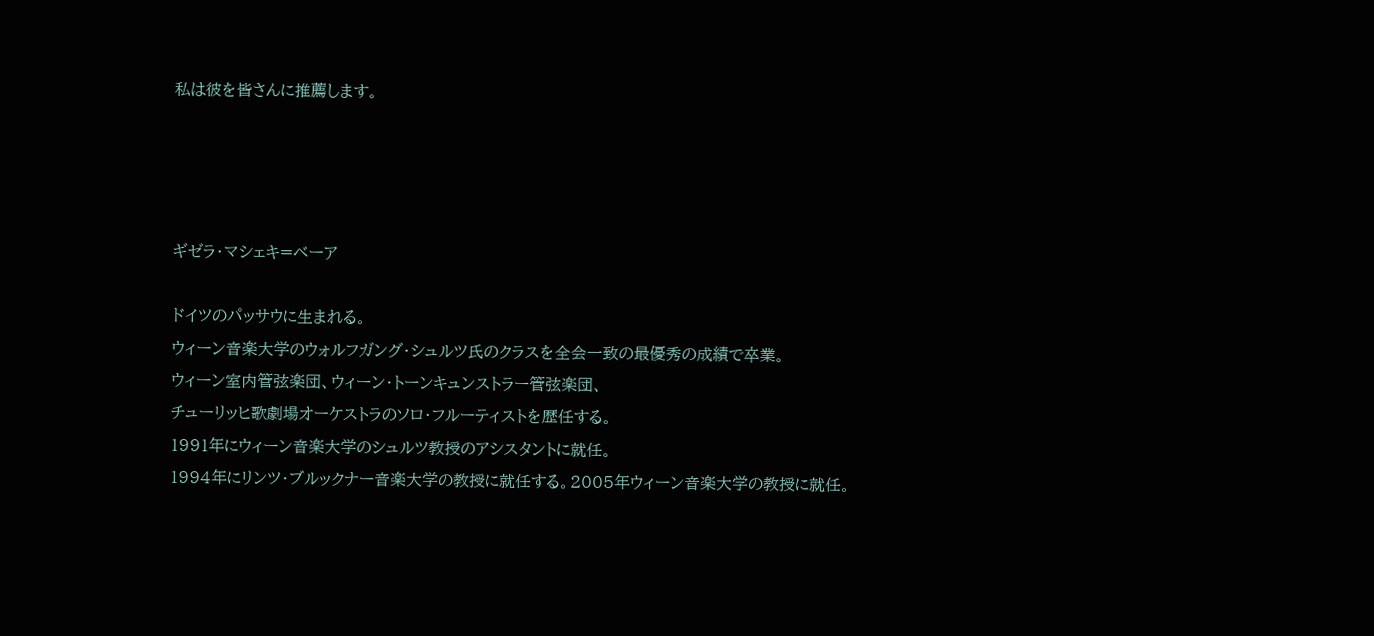私は彼を皆さんに推薦します。




ギゼラ・マシェキ=ベーア

ドイツのパッサウに生まれる。
ウィーン音楽大学のウォルフガング・シュルツ氏のクラスを全会一致の最優秀の成績で卒業。
ウィーン室内管弦楽団、ウィーン・トーンキュンストラー管弦楽団、
チューリッヒ歌劇場オーケストラのソロ・フルーティストを歴任する。
1991年にウィーン音楽大学のシュルツ教授のアシスタントに就任。
1994年にリンツ・ブルックナー音楽大学の教授に就任する。2005年ウィーン音楽大学の教授に就任。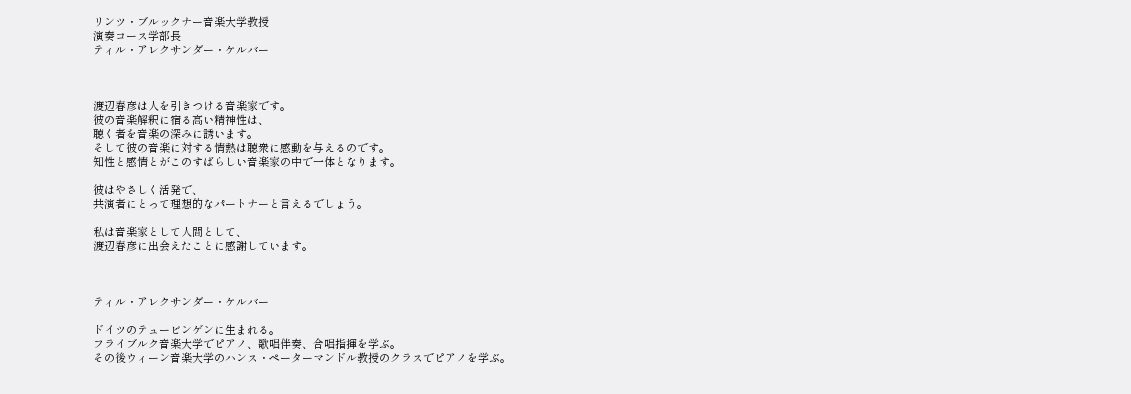リンツ・ブルックナー音楽大学教授
演奏コース学部長
ティル・アレクサンダー・ケルバー



渡辺春彦は人を引きつける音楽家です。
彼の音楽解釈に宿る高い精神性は、
聴く者を音楽の深みに誘います。
そして彼の音楽に対する情熱は聴衆に感動を与えるのです。
知性と感情とがこのすばらしい音楽家の中で一体となります。

彼はやさしく活発で、
共演者にとって理想的なパートナーと言えるでしょう。

私は音楽家として人間として、
渡辺春彦に出会えたことに感謝しています。



ティル・アレクサンダー・ケルバー

ドイツのテュービンゲンに生まれる。
フライブルク音楽大学でピアノ、歌唱伴奏、合唱指揮を学ぶ。
その後ウィーン音楽大学のハンス・ペーターマンドル教授のクラスでピアノを学ぶ。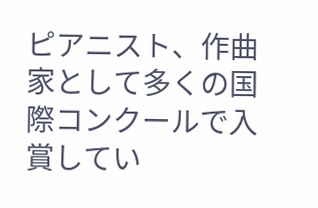ピアニスト、作曲家として多くの国際コンクールで入賞してい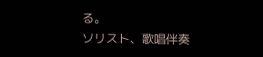る。
ソリスト、歌唱伴奏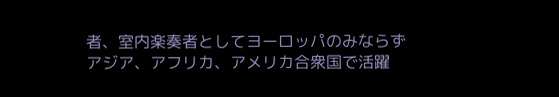者、室内楽奏者としてヨーロッパのみならず
アジア、アフリカ、アメリカ合衆国で活躍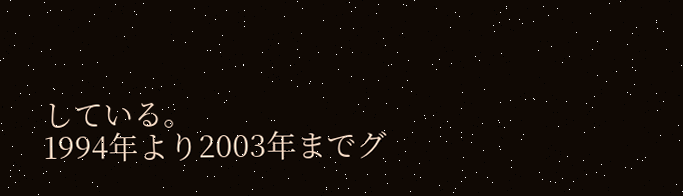している。
1994年より2003年までグ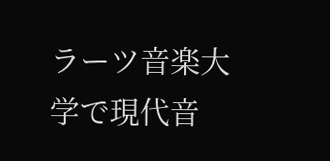ラーツ音楽大学で現代音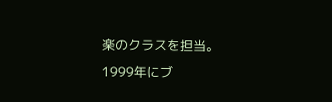楽のクラスを担当。
1999年にブ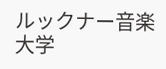ルックナー音楽大学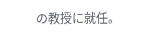の教授に就任。